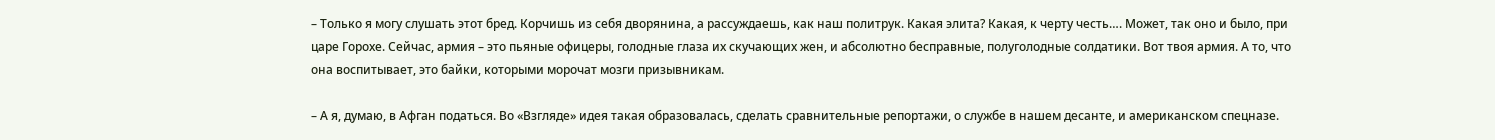– Только я могу слушать этот бред. Корчишь из себя дворянина, а рассуждаешь, как наш политрук. Какая элита? Какая, к черту честь…. Может, так оно и было, при царе Горохе. Сейчас, армия – это пьяные офицеры, голодные глаза их скучающих жен, и абсолютно бесправные, полуголодные солдатики. Вот твоя армия. А то, что она воспитывает, это байки, которыми морочат мозги призывникам.

– А я, думаю, в Афган податься. Во «Взгляде» идея такая образовалась, сделать сравнительные репортажи, о службе в нашем десанте, и американском спецназе.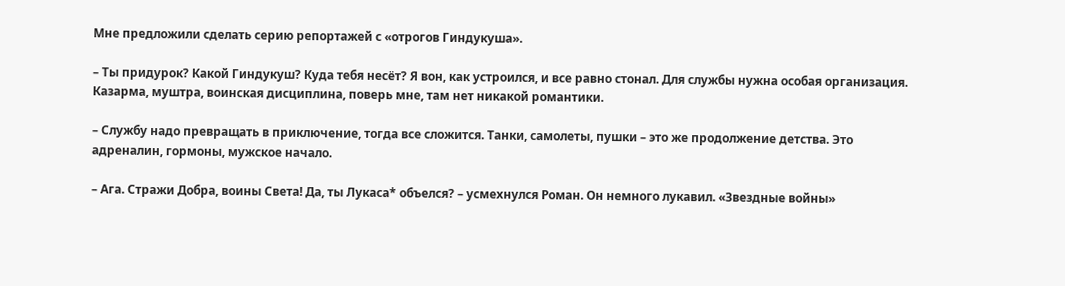Мне предложили сделать серию репортажей с «отрогов Гиндукуша».

– Ты придурок? Какой Гиндукуш? Куда тебя несёт? Я вон, как устроился, и все равно стонал. Для службы нужна особая организация. Казарма, муштра, воинская дисциплина, поверь мне, там нет никакой романтики.

– Службу надо превращать в приключение, тогда все сложится. Танки, самолеты, пушки – это же продолжение детства. Это адреналин, гормоны, мужское начало.

– Ага. Стражи Добра, воины Света! Да, ты Лукаса* объелся? – усмехнулся Роман. Он немного лукавил. «Звездные войны»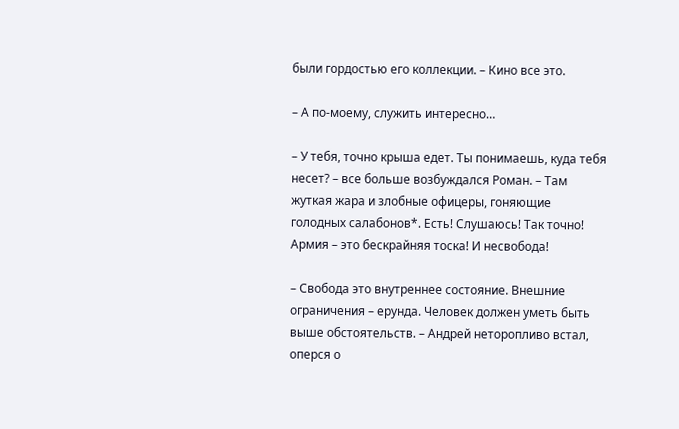были гордостью его коллекции. – Кино все это.

– А по-моему, служить интересно…

– У тебя, точно крыша едет. Ты понимаешь, куда тебя несет? – все больше возбуждался Роман. – Там жуткая жара и злобные офицеры, гоняющие голодных салабонов*. Есть! Слушаюсь! Так точно! Армия – это бескрайняя тоска! И несвобода!

– Свобода это внутреннее состояние. Внешние ограничения – ерунда. Человек должен уметь быть выше обстоятельств. – Андрей неторопливо встал, оперся о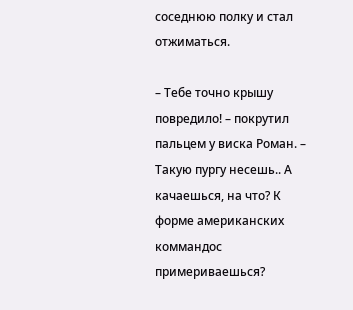соседнюю полку и стал отжиматься.

– Тебе точно крышу повредило! – покрутил пальцем у виска Роман. – Такую пургу несешь.. А качаешься, на что? К форме американских коммандос примериваешься?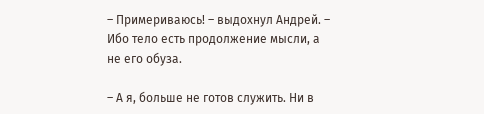– Примериваюсь! – выдохнул Андрей. – Ибо тело есть продолжение мысли, а не его обуза.

– А я, больше не готов служить. Ни в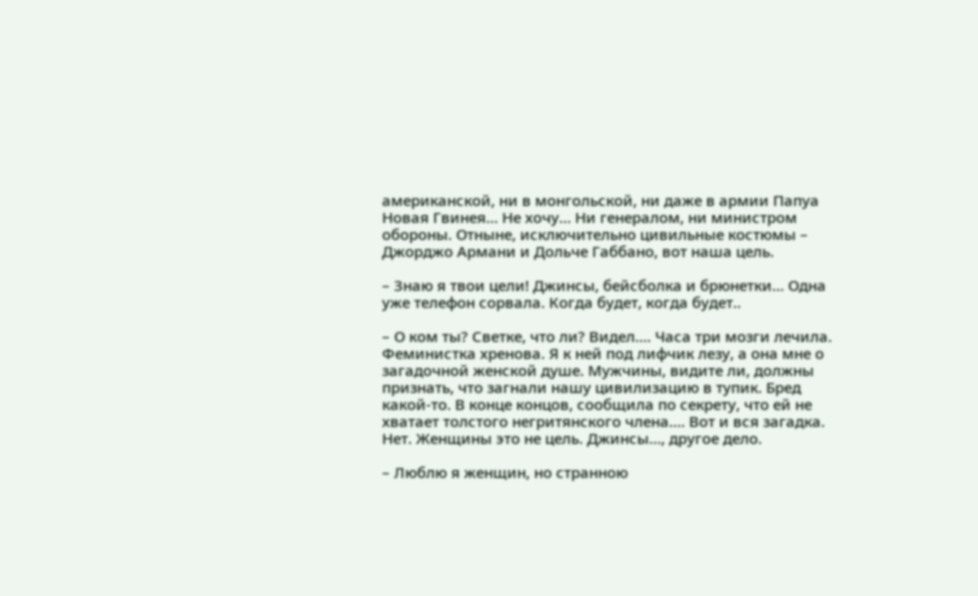американской, ни в монгольской, ни даже в армии Папуа Новая Гвинея… Не хочу… Ни генералом, ни министром обороны. Отныне, исключительно цивильные костюмы – Джорджо Армани и Дольче Габбано, вот наша цель.

– Знаю я твои цели! Джинсы, бейсболка и брюнетки… Одна уже телефон сорвала. Когда будет, когда будет..

– О ком ты? Светке, что ли? Видел…. Часа три мозги лечила. Феминистка хренова. Я к ней под лифчик лезу, а она мне о загадочной женской душе. Мужчины, видите ли, должны признать, что загнали нашу цивилизацию в тупик. Бред какой-то. В конце концов, сообщила по секрету, что ей не хватает толстого негритянского члена…. Вот и вся загадка. Нет. Женщины это не цель. Джинсы…, другое дело.

– Люблю я женщин, но странною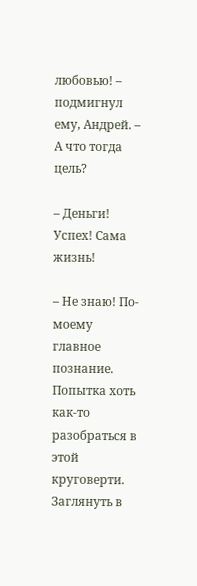любовью! – подмигнул ему, Андрей. – А что тогда цель?

– Деньги! Успех! Сама жизнь!

– Не знаю! По-моему главное познание. Попытка хоть как-то разобраться в этой круговерти. Заглянуть в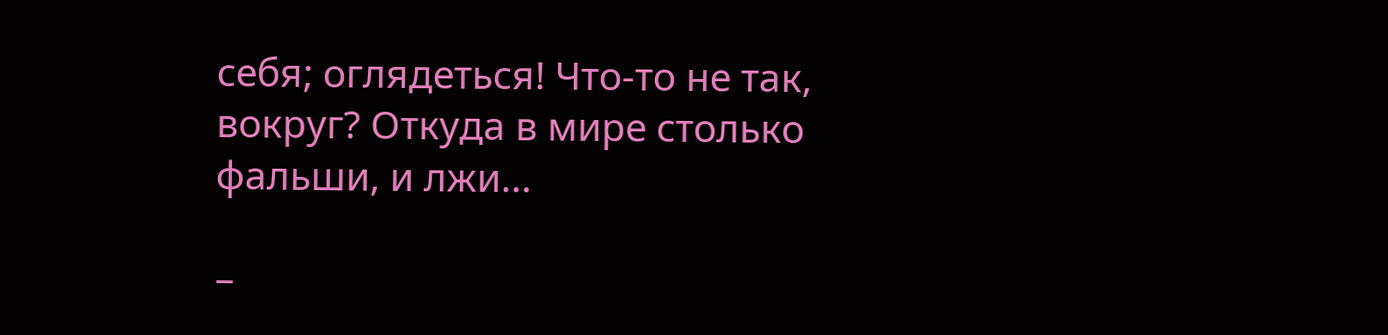себя; оглядеться! Что-то не так, вокруг? Откуда в мире столько фальши, и лжи…

–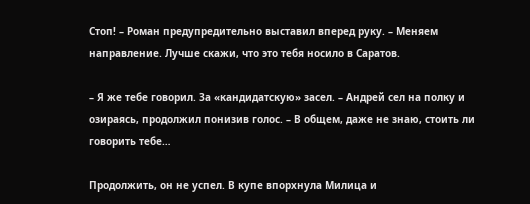Стоп! – Роман предупредительно выставил вперед руку. – Меняем направление. Лучше скажи, что это тебя носило в Саратов.

– Я же тебе говорил. За «кандидатскую» засел. – Андрей сел на полку и озираясь, продолжил понизив голос. – В общем, даже не знаю, стоить ли говорить тебе…

Продолжить, он не успел. В купе впорхнула Милица и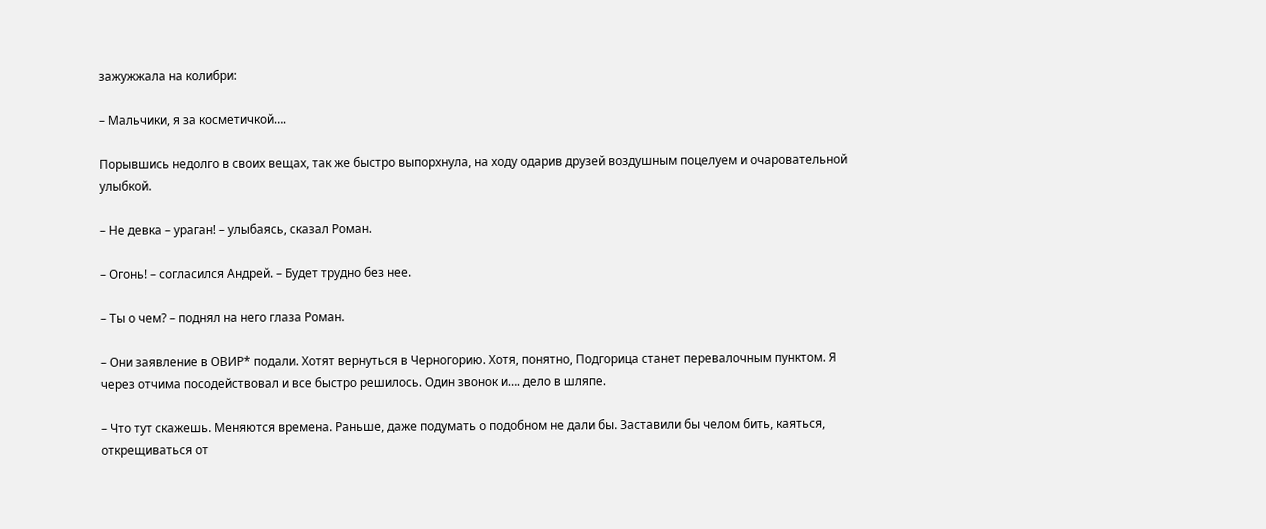зажужжала на колибри:

– Мальчики, я за косметичкой….

Порывшись недолго в своих вещах, так же быстро выпорхнула, на ходу одарив друзей воздушным поцелуем и очаровательной улыбкой.

– Не девка – ураган! – улыбаясь, сказал Роман.

– Огонь! – согласился Андрей. – Будет трудно без нее.

– Ты о чем? – поднял на него глаза Роман.

– Они заявление в ОВИР* подали. Хотят вернуться в Черногорию. Хотя, понятно, Подгорица станет перевалочным пунктом. Я через отчима посодействовал и все быстро решилось. Один звонок и…. дело в шляпе.

– Что тут скажешь. Меняются времена. Раньше, даже подумать о подобном не дали бы. Заставили бы челом бить, каяться, открещиваться от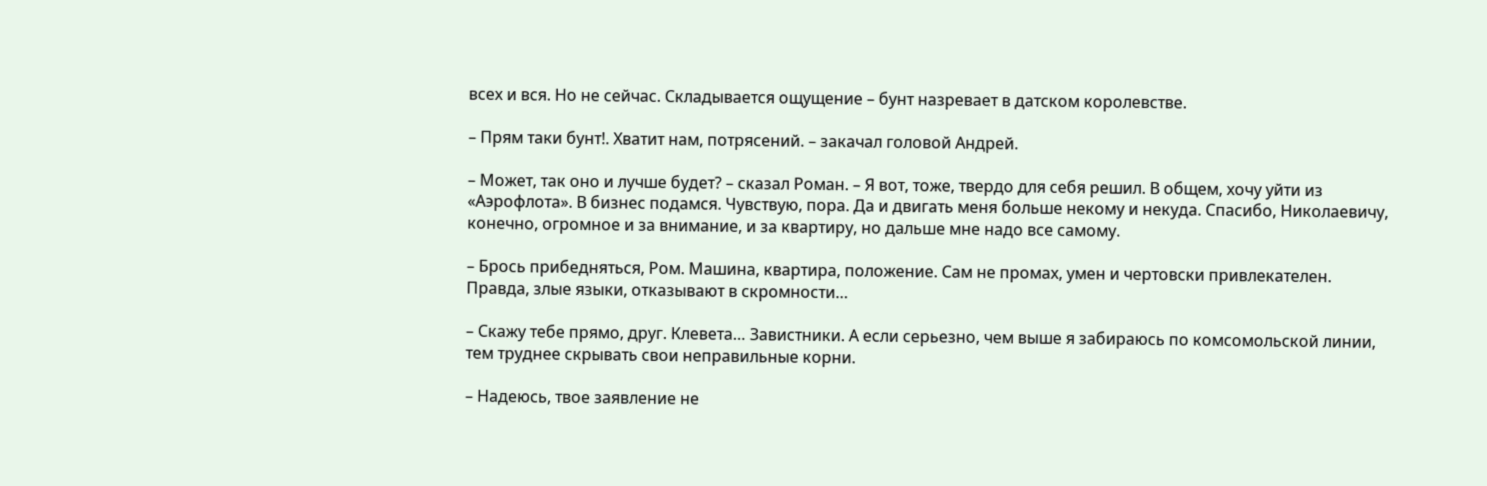всех и вся. Но не сейчас. Складывается ощущение – бунт назревает в датском королевстве.

– Прям таки бунт!. Хватит нам, потрясений. – закачал головой Андрей.

– Может, так оно и лучше будет? – сказал Роман. – Я вот, тоже, твердо для себя решил. В общем, хочу уйти из «Аэрофлота». В бизнес подамся. Чувствую, пора. Да и двигать меня больше некому и некуда. Спасибо, Николаевичу, конечно, огромное и за внимание, и за квартиру, но дальше мне надо все самому.

– Брось прибедняться, Ром. Машина, квартира, положение. Сам не промах, умен и чертовски привлекателен. Правда, злые языки, отказывают в скромности…

– Скажу тебе прямо, друг. Клевета… Завистники. А если серьезно, чем выше я забираюсь по комсомольской линии, тем труднее скрывать свои неправильные корни.

– Надеюсь, твое заявление не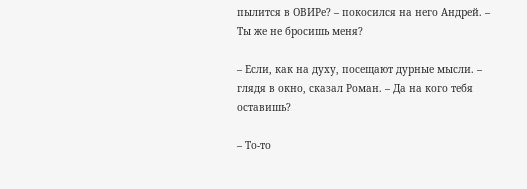пылится в ОВИРе? – покосился на него Андрей. – Ты же не бросишь меня?

– Если, как на духу, посещают дурные мысли. – глядя в окно, сказал Роман. – Да на кого тебя оставишь?

– То-то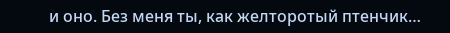и оно. Без меня ты, как желторотый птенчик…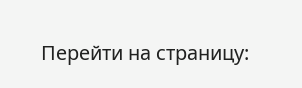Перейти на страницу: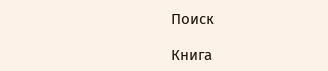Поиск

Книга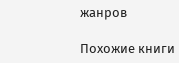жанров

Похожие книги